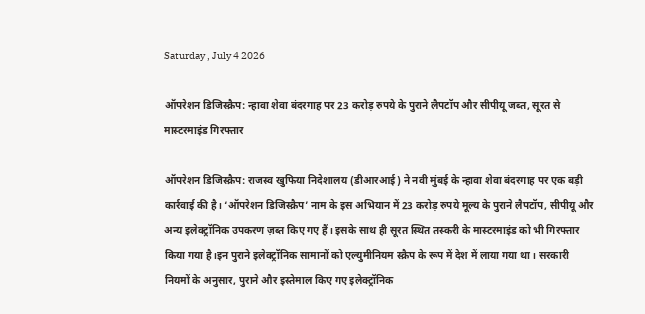Saturday , July 4 2026

ऑपरेशन डिजिस्क्रैप: न्हावा शेवा बंदरगाह पर 23 करोड़ रुपये के पुराने लैपटॉप और सीपीयू जब्त, सूरत से मास्टरमाइंड गिरफ्तार

ऑपरेशन डिजिस्क्रैप: राजस्व खुफिया निदेशालय (डीआरआई) ने नवी मुंबई के न्हावा शेवा बंदरगाह पर एक बड़ी कार्रवाई की है। ‘ऑपरेशन डिजिस्क्रैप’ नाम के इस अभियान में 23 करोड़ रुपये मूल्य के पुराने लैपटॉप, सीपीयू और अन्य इलेक्ट्रॉनिक उपकरण ज़ब्त किए गए हैं। इसके साथ ही सूरत स्थित तस्करी के मास्टरमाइंड को भी गिरफ्तार किया गया है।इन पुराने इलेक्ट्रॉनिक सामानों को एल्युमीनियम स्क्रैप के रूप में देश में लाया गया था। सरकारी नियमों के अनुसार, पुराने और इस्तेमाल किए गए इलेक्ट्रॉनिक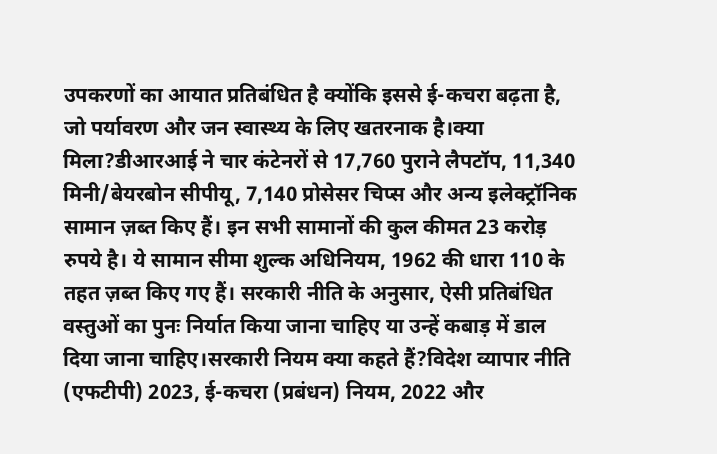उपकरणों का आयात प्रतिबंधित है क्योंकि इससे ई-कचरा बढ़ता है, जो पर्यावरण और जन स्वास्थ्य के लिए खतरनाक है।क्या मिला?डीआरआई ने चार कंटेनरों से 17,760 पुराने लैपटॉप, 11,340 मिनी/बेयरबोन सीपीयू, 7,140 प्रोसेसर चिप्स और अन्य इलेक्ट्रॉनिक सामान ज़ब्त किए हैं। इन सभी सामानों की कुल कीमत 23 करोड़ रुपये है। ये सामान सीमा शुल्क अधिनियम, 1962 की धारा 110 के तहत ज़ब्त किए गए हैं। सरकारी नीति के अनुसार, ऐसी प्रतिबंधित वस्तुओं का पुनः निर्यात किया जाना चाहिए या उन्हें कबाड़ में डाल दिया जाना चाहिए।सरकारी नियम क्या कहते हैं?विदेश व्यापार नीति (एफटीपी) 2023, ई-कचरा (प्रबंधन) नियम, 2022 और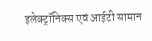इलेक्ट्रॉनिक्स एवं आईटी सामान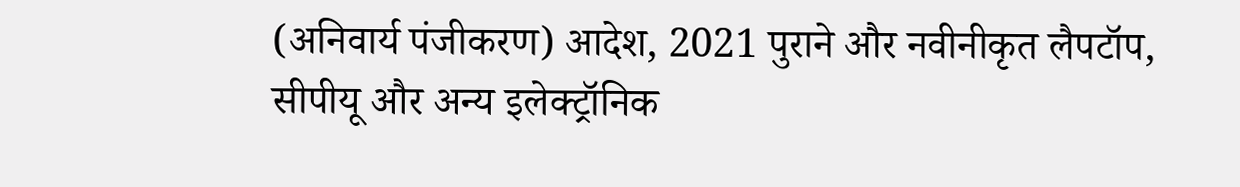(अनिवार्य पंजीकरण) आदेश, 2021 पुराने और नवीनीकृत लैपटॉप, सीपीयू और अन्य इलेक्ट्रॉनिक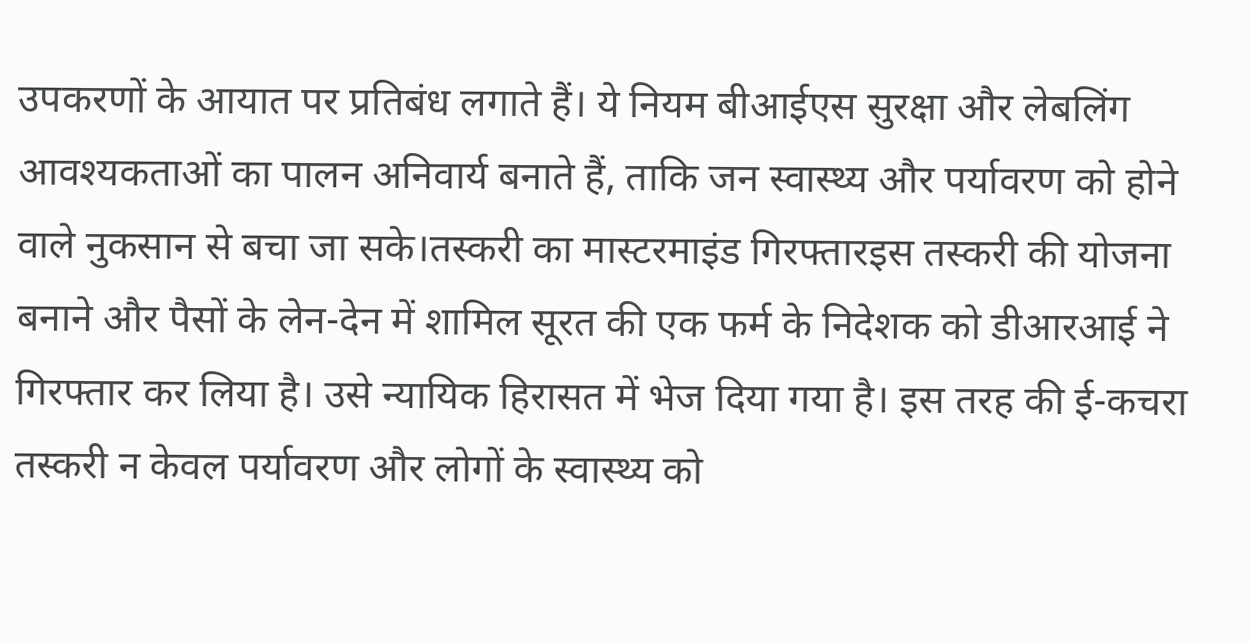उपकरणों के आयात पर प्रतिबंध लगाते हैं। ये नियम बीआईएस सुरक्षा और लेबलिंग आवश्यकताओं का पालन अनिवार्य बनाते हैं, ताकि जन स्वास्थ्य और पर्यावरण को होने वाले नुकसान से बचा जा सके।तस्करी का मास्टरमाइंड गिरफ्तारइस तस्करी की योजना बनाने और पैसों के लेन-देन में शामिल सूरत की एक फर्म के निदेशक को डीआरआई ने गिरफ्तार कर लिया है। उसे न्यायिक हिरासत में भेज दिया गया है। इस तरह की ई-कचरा तस्करी न केवल पर्यावरण और लोगों के स्वास्थ्य को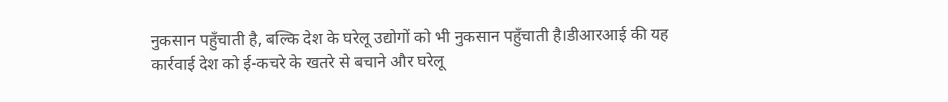नुकसान पहुँचाती है, बल्कि देश के घरेलू उद्योगों को भी नुकसान पहुँचाती है।डीआरआई की यह कार्रवाई देश को ई-कचरे के खतरे से बचाने और घरेलू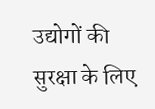उद्योगों की सुरक्षा के लिए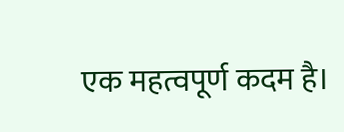एक महत्वपूर्ण कदम है।